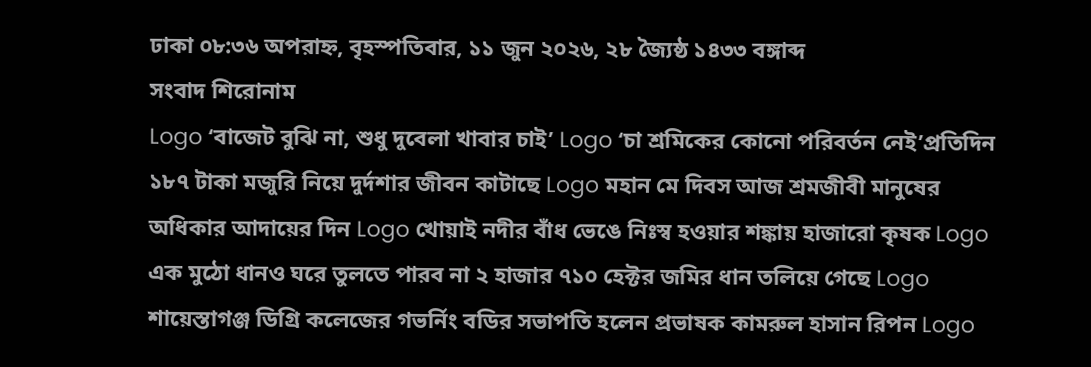ঢাকা ০৮:৩৬ অপরাহ্ন, বৃহস্পতিবার, ১১ জুন ২০২৬, ২৮ জ্যৈষ্ঠ ১৪৩৩ বঙ্গাব্দ
সংবাদ শিরোনাম
Logo ‘বাজেট বুঝি না, শুধু দুবেলা খাবার চাই’ Logo ‘চা শ্রমিকের কোনো পরিবর্তন নেই’প্রতিদিন ১৮৭ টাকা মজুরি নিয়ে দুর্দশার জীবন কাটাছে Logo মহান মে দিবস আজ শ্রমজীবী মানুষের অধিকার আদায়ের দিন Logo খোয়াই নদীর বাঁধ ভেঙে নিঃস্ব হওয়ার শঙ্কায় হাজারো কৃষক Logo এক মুঠো ধানও ঘরে তুলতে পারব না ২ হাজার ৭১০ হেক্টর জমির ধান তলিয়ে গেছে Logo শায়েস্তাগঞ্জ ডিগ্রি কলেজের গভর্নিং বডির সভাপতি হলেন প্রভাষক কামরুল হাসান রিপন Logo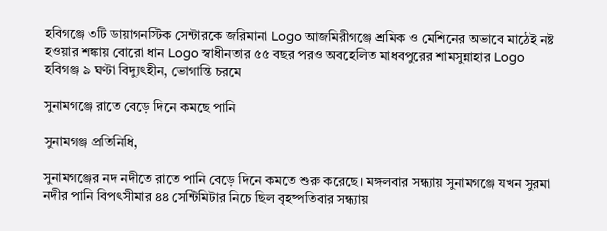হবিগঞ্জে ৩টি ডায়াগনস্টিক সেন্টারকে জরিমানা Logo আজমিরীগঞ্জে শ্রমিক ও মেশিনের অভাবে মাঠেই নষ্ট হওয়ার শঙ্কায় বোরো ধান Logo স্বাধীনতার ৫৫ বছর পরও অবহেলিত মাধবপুরের শামসুন্নাহার Logo হবিগঞ্জ ৯ ঘণ্টা বিদ্যুৎহীন, ভোগান্তি চরমে

সুনামগঞ্জে রাতে বেড়ে দিনে কমছে পানি

সুনামগঞ্জ প্রতিনিধি,

সুনামগঞ্জের নদ নদীতে রাতে পানি বেড়ে দিনে কমতে শুরু করেছে। মঙ্গলবার সন্ধ্যায় সুনামগঞ্জে যখন সুরমা নদীর পানি বিপৎসীমার ৪৪ সেন্টিমিটার নিচে ছিল বৃহষ্পতিবার সন্ধ্যায়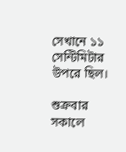সেখানে ১১ সেন্টিমিটার উপরে ছিল।

শুক্রবার সকালে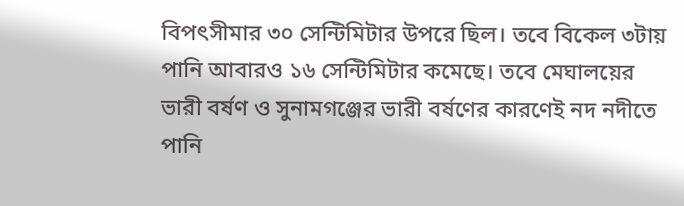বিপৎসীমার ৩০ সেন্টিমিটার উপরে ছিল। তবে বিকেল ৩টায় পানি আবারও ১৬ সেন্টিমিটার কমেছে। তবে মেঘালয়ের ভারী বর্ষণ ও সুনামগঞ্জের ভারী বর্ষণের কারণেই নদ নদীতে পানি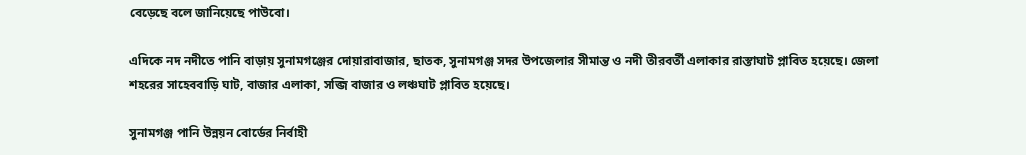বেড়েছে বলে জানিয়েছে পাউবো।

এদিকে নদ নদীতে পানি বাড়ায় সুনামগঞ্জের দোয়ারাবাজার, ছাতক, সুনামগঞ্জ সদর উপজেলার সীমান্ত ও নদী তীরবর্তী এলাকার রাস্তাঘাট প্লাবিত হয়েছে। জেলা শহরের সাহেববাড়ি ঘাট, বাজার এলাকা, সব্জি বাজার ও লঞ্চঘাট প্লাবিত হয়েছে।

সুনামগঞ্জ পানি উন্নয়ন বোর্ডের নির্বাহী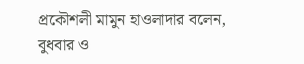প্রকৌশলী মামুন হাওলাদার বলেন, বুধবার ও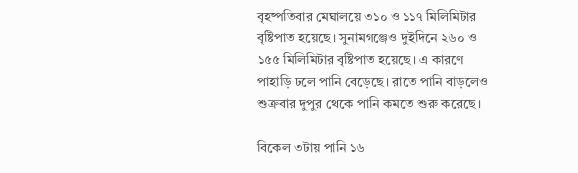বৃহষ্পতিবার মেঘালয়ে ৩১০ ও ১১৭ মিলিমিটার বৃষ্টিপাত হয়েছে। সুনামগঞ্জেও দুইদিনে ২৬০ ও ১৫৫ মিলিমিটার বৃষ্টিপাত হয়েছে। এ কারণে পাহাড়ি ঢলে পানি বেড়েছে। রাতে পানি বাড়লেও শুক্রবার দুপুর থেকে পানি কমতে শুরু করেছে।

বিকেল ৩টায় পানি ১৬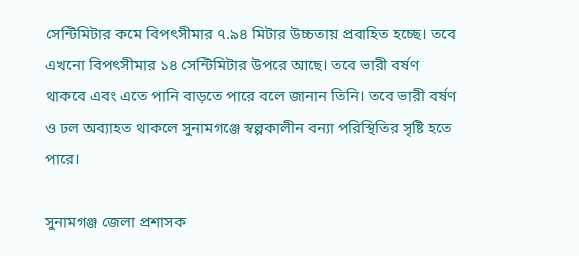সেন্টিমিটার কমে বিপৎসীমার ৭.৯৪ মিটার উচ্চতায় প্রবাহিত হচ্ছে। তবে এখনো বিপৎসীমার ১৪ সেন্টিমিটার উপরে আছে। তবে ভারী বর্ষণ থাকবে এবং এতে পানি বাড়তে পারে বলে জানান তিনি। তবে ভারী বর্ষণ ও ঢল অব্যাহত থাকলে সুনামগঞ্জে স্বল্পকালীন বন্যা পরিস্থিতির সৃষ্টি হতে পারে।

সুনামগঞ্জ জেলা প্রশাসক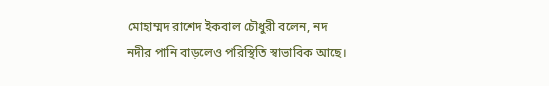মোহাম্মদ রাশেদ ইকবাল চৌধুরী বলেন, নদ নদীর পানি বাড়লেও পরিস্থিতি স্বাভাবিক আছে।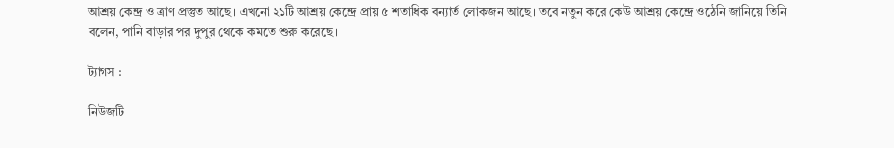আশ্রয় কেন্দ্র ও ত্রাণ প্রস্তুত আছে। এখনো ২১টি আশ্রয় কেন্দ্রে প্রায় ৫ শতাধিক বন্যার্ত লোকজন আছে। তবে নতুন করে কেউ আশ্রয় কেন্দ্রে ওঠেনি জানিয়ে তিনি বলেন, পানি বাড়ার পর দুপুর থেকে কমতে শুরু করেছে।

ট্যাগস :

নিউজটি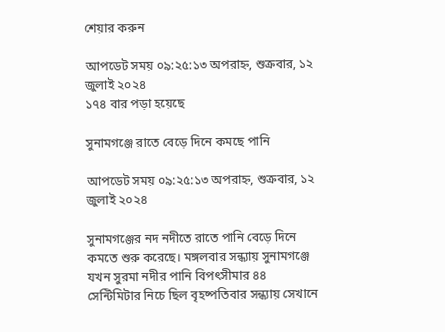শেয়ার করুন

আপডেট সময় ০৯:২৫:১৩ অপরাহ্ন, শুক্রবার, ১২ জুলাই ২০২৪
১৭৪ বার পড়া হয়েছে

সুনামগঞ্জে রাতে বেড়ে দিনে কমছে পানি

আপডেট সময় ০৯:২৫:১৩ অপরাহ্ন, শুক্রবার, ১২ জুলাই ২০২৪

সুনামগঞ্জের নদ নদীতে রাতে পানি বেড়ে দিনে কমতে শুরু করেছে। মঙ্গলবার সন্ধ্যায় সুনামগঞ্জে যখন সুরমা নদীর পানি বিপৎসীমার ৪৪ সেন্টিমিটার নিচে ছিল বৃহষ্পতিবার সন্ধ্যায় সেখানে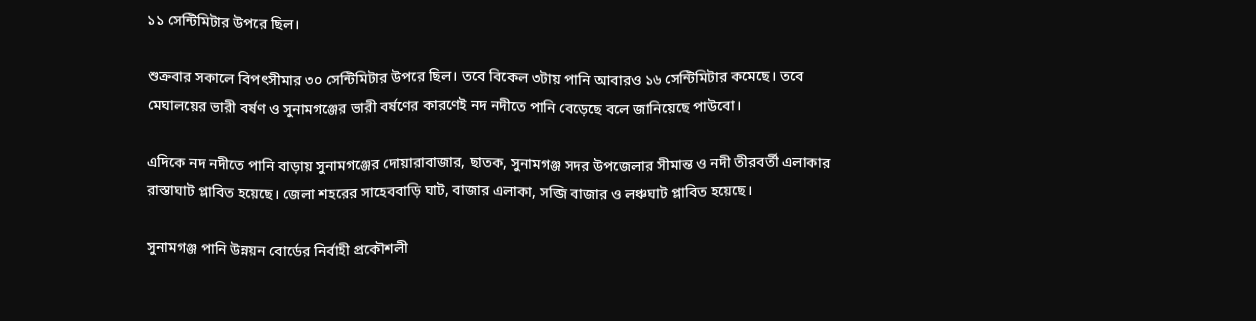১১ সেন্টিমিটার উপরে ছিল।

শুক্রবার সকালে বিপৎসীমার ৩০ সেন্টিমিটার উপরে ছিল। তবে বিকেল ৩টায় পানি আবারও ১৬ সেন্টিমিটার কমেছে। তবে মেঘালয়ের ভারী বর্ষণ ও সুনামগঞ্জের ভারী বর্ষণের কারণেই নদ নদীতে পানি বেড়েছে বলে জানিয়েছে পাউবো।

এদিকে নদ নদীতে পানি বাড়ায় সুনামগঞ্জের দোয়ারাবাজার, ছাতক, সুনামগঞ্জ সদর উপজেলার সীমান্ত ও নদী তীরবর্তী এলাকার রাস্তাঘাট প্লাবিত হয়েছে। জেলা শহরের সাহেববাড়ি ঘাট, বাজার এলাকা, সব্জি বাজার ও লঞ্চঘাট প্লাবিত হয়েছে।

সুনামগঞ্জ পানি উন্নয়ন বোর্ডের নির্বাহী প্রকৌশলী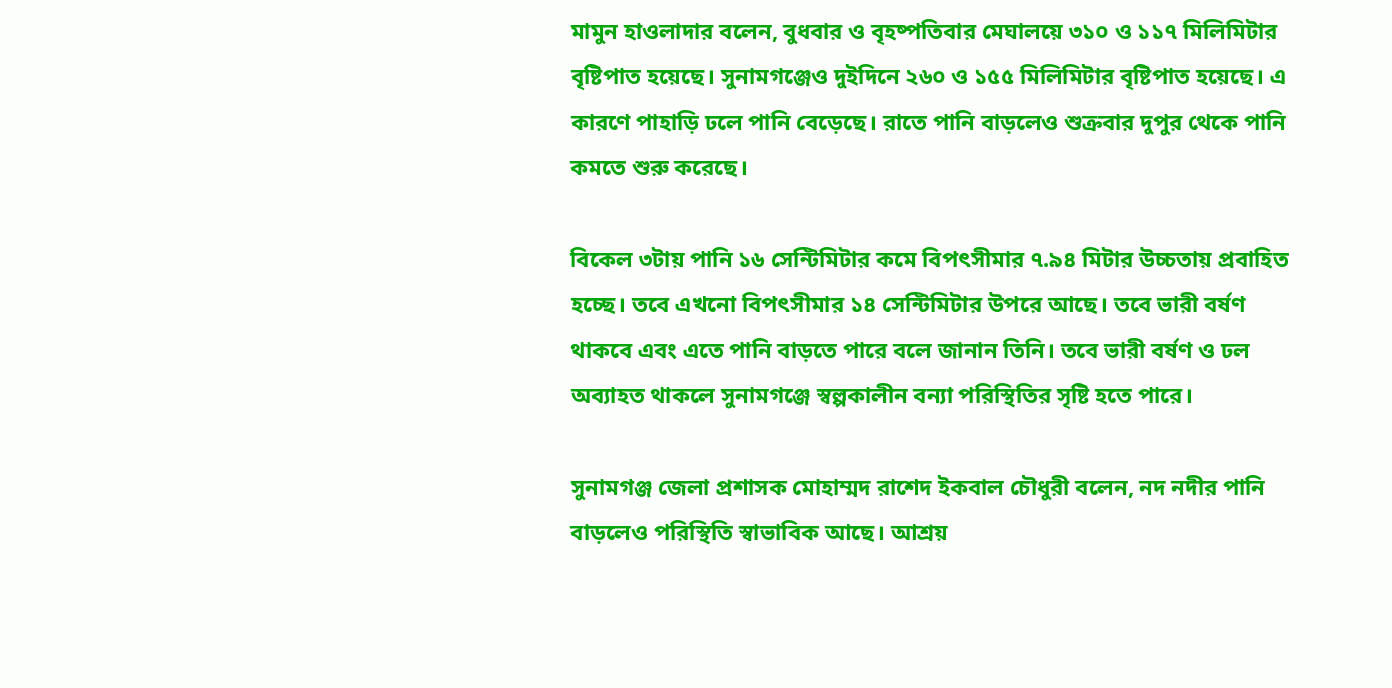মামুন হাওলাদার বলেন, বুধবার ও বৃহষ্পতিবার মেঘালয়ে ৩১০ ও ১১৭ মিলিমিটার বৃষ্টিপাত হয়েছে। সুনামগঞ্জেও দুইদিনে ২৬০ ও ১৫৫ মিলিমিটার বৃষ্টিপাত হয়েছে। এ কারণে পাহাড়ি ঢলে পানি বেড়েছে। রাতে পানি বাড়লেও শুক্রবার দুপুর থেকে পানি কমতে শুরু করেছে।

বিকেল ৩টায় পানি ১৬ সেন্টিমিটার কমে বিপৎসীমার ৭.৯৪ মিটার উচ্চতায় প্রবাহিত হচ্ছে। তবে এখনো বিপৎসীমার ১৪ সেন্টিমিটার উপরে আছে। তবে ভারী বর্ষণ থাকবে এবং এতে পানি বাড়তে পারে বলে জানান তিনি। তবে ভারী বর্ষণ ও ঢল অব্যাহত থাকলে সুনামগঞ্জে স্বল্পকালীন বন্যা পরিস্থিতির সৃষ্টি হতে পারে।

সুনামগঞ্জ জেলা প্রশাসক মোহাম্মদ রাশেদ ইকবাল চৌধুরী বলেন, নদ নদীর পানি বাড়লেও পরিস্থিতি স্বাভাবিক আছে। আশ্রয়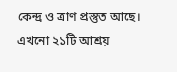কেন্দ্র ও ত্রাণ প্রস্তুত আছে। এখনো ২১টি আশ্রয়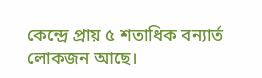কেন্দ্রে প্রায় ৫ শতাধিক বন্যার্ত লোকজন আছে।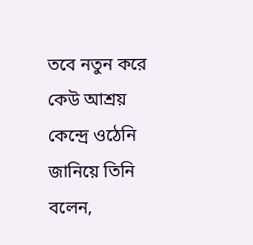তবে নতুন করে কেউ আশ্রয় কেন্দ্রে ওঠেনি জানিয়ে তিনি বলেন,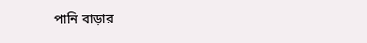পানি বাড়ার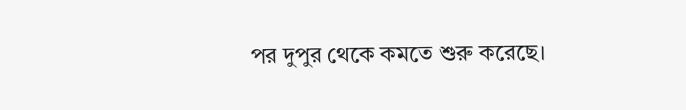পর দুপুর থেকে কমতে শুরু করেছে।